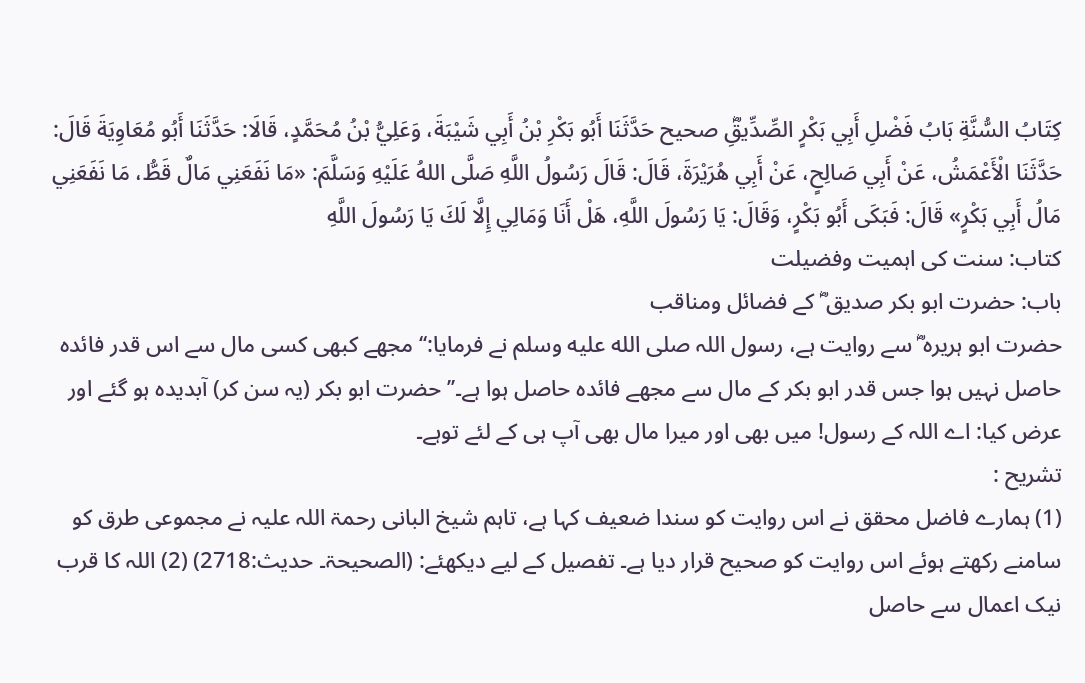كِتَابُ السُّنَّةِ بَابُ فَضْلِ أَبِي بَكْرٍ الصِّدِّيقِؓ صحیح حَدَّثَنَا أَبُو بَكْرِ بْنُ أَبِي شَيْبَةَ، وَعَلِيُّ بْنُ مُحَمَّدٍ، قَالَا: حَدَّثَنَا أَبُو مُعَاوِيَةَ قَالَ: حَدَّثَنَا الْأَعْمَشُ، عَنْ أَبِي صَالِحٍ، عَنْ أَبِي هُرَيْرَةَ، قَالَ: قَالَ رَسُولُ اللَّهِ صَلَّى اللهُ عَلَيْهِ وَسَلَّمَ: «مَا نَفَعَنِي مَالٌ قَطُّ، مَا نَفَعَنِي مَالُ أَبِي بَكْرٍ» قَالَ: فَبَكَى أَبُو بَكْرٍ، وَقَالَ: يَا رَسُولَ اللَّهِ، هَلْ أَنَا وَمَالِي إِلَّا لَكَ يَا رَسُولَ اللَّهِ
کتاب: سنت کی اہمیت وفضیلت
باب: حضرت ابو بکر صدیق ؓ کے فضائل ومناقب
حضرت ابو ہریرہ ؓ سے روایت ہے، رسول اللہ صلى الله عليه وسلم نے فرمایا:‘‘ مجھے کبھی کسی مال سے اس قدر فائدہ حاصل نہیں ہوا جس قدر ابو بکر کے مال سے مجھے فائدہ حاصل ہوا ہے۔’’ حضرت ابو بکر (یہ سن کر) آبدیدہ ہو گئے اور عرض کیا: اے اللہ کے رسول! میں بھی اور میرا مال بھی آپ ہی کے لئے توہے۔
تشریح :
(1) ہمارے فاضل محقق نے اس روایت کو سندا ضعیف کہا ہے، تاہم شیخ البانی رحمۃ اللہ علیہ نے مجموعی طرق کو سامنے رکھتے ہوئے اس روایت کو صحیح قرار دیا ہے۔ تفصیل کے لیے دیکھئے: (الصحیحۃ۔ حدیث:2718) (2) اللہ کا قرب نیک اعمال سے حاصل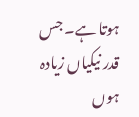ہوتا ہے۔ جس قدر نیکیاں زیادہ ہوں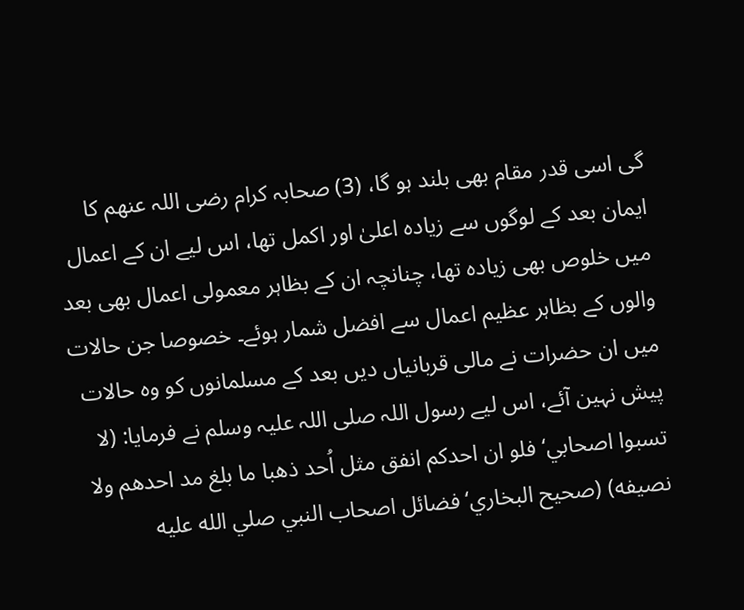گی اسی قدر مقام بھی بلند ہو گا، (3) صحابہ کرام رضی اللہ عنھم کا ایمان بعد کے لوگوں سے زیادہ اعلیٰ اور اکمل تھا، اس لیے ان کے اعمال میں خلوص بھی زیادہ تھا، چنانچہ ان کے بظاہر معمولی اعمال بھی بعد والوں کے بظاہر عظیم اعمال سے افضل شمار ہوئے۔ خصوصا جن حالات میں ان حضرات نے مالی قربانیاں دیں بعد کے مسلمانوں کو وہ حالات پیش نہین آئے، اس لیے رسول اللہ صلی اللہ علیہ وسلم نے فرمایا: (لا تسبوا اصحابي‘ فلو ان احدكم انفق مثل اُحد ذهبا ما بلغ مد احدهم ولا نصيفه) (صحيح البخاري‘ فضائل اصحاب النبي صلي الله عليه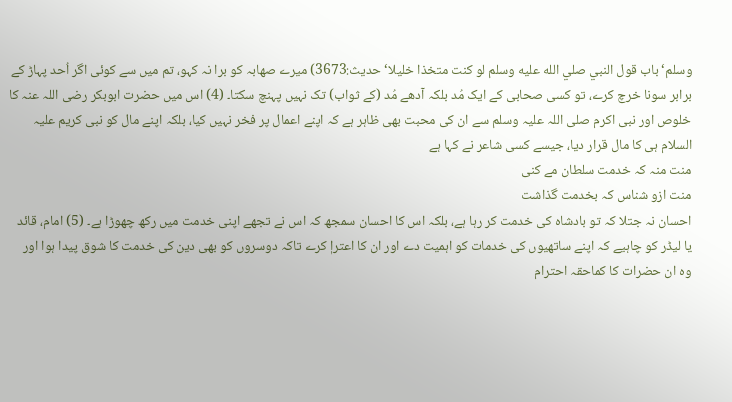وسلم‘ باب قول النبي صلي الله عليه وسلم لو كنت متخذا خليلا‘ حديث:3673) میرے صھابہ کو برا نہ کہو، تم میں سے کوئی اگر اُحد پہاڑ کے برابر سونا خرچ کرے، تو کسی صحابی کے ایک مُد بلکہ آدھے مُد (کے ثواب) تک نہیں پہنچ سکتا۔ (4) اس میں حضرت ابوبکر رضی اللہ عنہ کا خلوص اور نبی اکرم صلی اللہ علیہ وسلم سے ان کی محبت بھی ظاہر ہے کہ اپنے اعمال پر فخر نہیں کیا، بلکہ اپنے مال کو نبی کریم علیہ السلام ہی کا مال قرار دیا، جیسے کسی شاعر نے کہا ہے
منت منہ کہ خدمت سلطان مے کنی
منت ازو شناس کہ بخدمت گذاشت
احسان نہ جتلا کہ تو بادشاہ کی خدمت کر رہا ہے، بلکہ اس کا احسان سمجھ کہ اس نے تجھے اپنی خدمت میں رکھ چھوڑا ہے۔ (5) امام، قائد یا لیڈر کو چاہیے کہ اپنے ساتھیوں کی خدمات کو اہمیت دے اور ان کا اعتراٖ کرے تاکہ دوسروں کو بھی دین کی خدمت کا شوق پیدا ہوا اور وہ ان حضرات کا کماحقہ احترام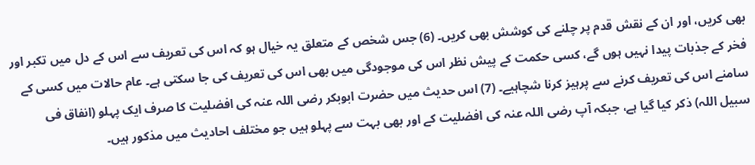بھی کریں، اور ان کے نقش قدم پر چلنے کی کوشش بھی کریں۔ (6) جس شخص کے متعلق یہ خیال ہو کہ اس کی تعریف سے اس کے دل میں تکبر اور فخر کے جذبات پیدا نہیں ہوں گے، کسی حکمت کے پیش نظر اس کی موجودگی میں بھی اس کی تعریف کی جا سکتی ہے۔ عام حالات میں کسی کے سامنے اس کی تعریف کرنے سے پرہیز کرنا شچاہیے۔ (7) اس حدیث میں حضرت ابوبکر رضی اللہ عنہ کی افضلیت کا صرف ایک پہلو (انفاق فی سبیل اللہ) ذکر کیا گیا ہے، جبکہ آپ رضی اللہ عنہ کی افضلیت کے اور بھی بہت سے پہلو ہیں جو مختلف احادیث میں مذکور ہیں۔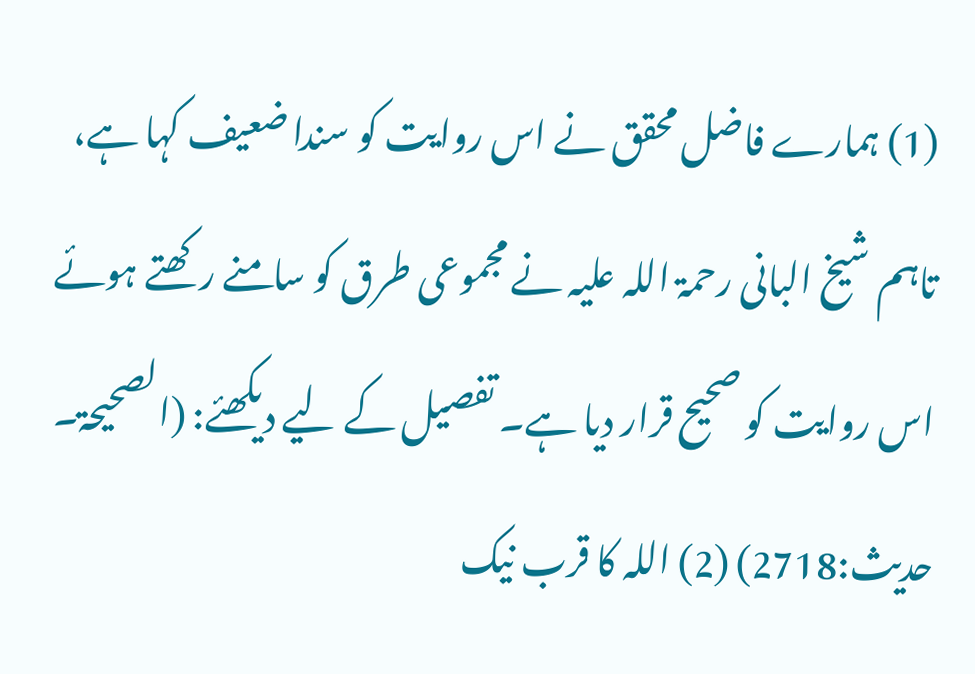(1) ہمارے فاضل محقق نے اس روایت کو سندا ضعیف کہا ہے، تاہم شیخ البانی رحمۃ اللہ علیہ نے مجموعی طرق کو سامنے رکھتے ہوئے اس روایت کو صحیح قرار دیا ہے۔ تفصیل کے لیے دیکھئے: (الصحیحۃ۔ حدیث:2718) (2) اللہ کا قرب نیک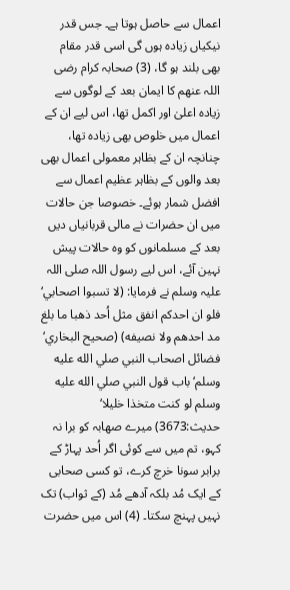اعمال سے حاصل ہوتا ہے۔ جس قدر نیکیاں زیادہ ہوں گی اسی قدر مقام بھی بلند ہو گا، (3) صحابہ کرام رضی اللہ عنھم کا ایمان بعد کے لوگوں سے زیادہ اعلیٰ اور اکمل تھا، اس لیے ان کے اعمال میں خلوص بھی زیادہ تھا، چنانچہ ان کے بظاہر معمولی اعمال بھی بعد والوں کے بظاہر عظیم اعمال سے افضل شمار ہوئے۔ خصوصا جن حالات میں ان حضرات نے مالی قربانیاں دیں بعد کے مسلمانوں کو وہ حالات پیش نہین آئے، اس لیے رسول اللہ صلی اللہ علیہ وسلم نے فرمایا: (لا تسبوا اصحابي‘ فلو ان احدكم انفق مثل اُحد ذهبا ما بلغ مد احدهم ولا نصيفه) (صحيح البخاري‘ فضائل اصحاب النبي صلي الله عليه وسلم‘ باب قول النبي صلي الله عليه وسلم لو كنت متخذا خليلا‘ حديث:3673) میرے صھابہ کو برا نہ کہو، تم میں سے کوئی اگر اُحد پہاڑ کے برابر سونا خرچ کرے، تو کسی صحابی کے ایک مُد بلکہ آدھے مُد (کے ثواب) تک نہیں پہنچ سکتا۔ (4) اس میں حضرت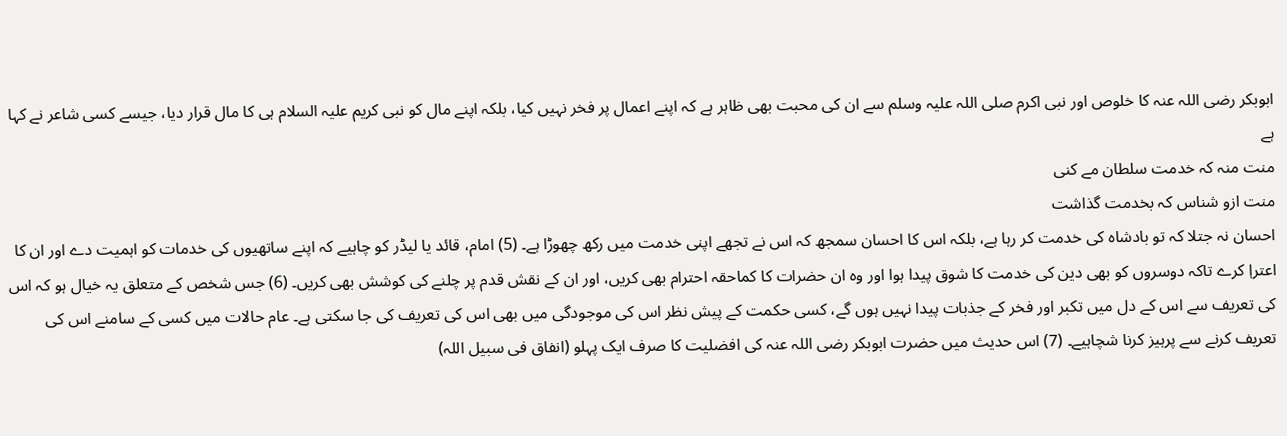ابوبکر رضی اللہ عنہ کا خلوص اور نبی اکرم صلی اللہ علیہ وسلم سے ان کی محبت بھی ظاہر ہے کہ اپنے اعمال پر فخر نہیں کیا، بلکہ اپنے مال کو نبی کریم علیہ السلام ہی کا مال قرار دیا، جیسے کسی شاعر نے کہا ہے
منت منہ کہ خدمت سلطان مے کنی
منت ازو شناس کہ بخدمت گذاشت
احسان نہ جتلا کہ تو بادشاہ کی خدمت کر رہا ہے، بلکہ اس کا احسان سمجھ کہ اس نے تجھے اپنی خدمت میں رکھ چھوڑا ہے۔ (5) امام، قائد یا لیڈر کو چاہیے کہ اپنے ساتھیوں کی خدمات کو اہمیت دے اور ان کا اعتراٖ کرے تاکہ دوسروں کو بھی دین کی خدمت کا شوق پیدا ہوا اور وہ ان حضرات کا کماحقہ احترام بھی کریں، اور ان کے نقش قدم پر چلنے کی کوشش بھی کریں۔ (6) جس شخص کے متعلق یہ خیال ہو کہ اس کی تعریف سے اس کے دل میں تکبر اور فخر کے جذبات پیدا نہیں ہوں گے، کسی حکمت کے پیش نظر اس کی موجودگی میں بھی اس کی تعریف کی جا سکتی ہے۔ عام حالات میں کسی کے سامنے اس کی تعریف کرنے سے پرہیز کرنا شچاہیے۔ (7) اس حدیث میں حضرت ابوبکر رضی اللہ عنہ کی افضلیت کا صرف ایک پہلو (انفاق فی سبیل اللہ)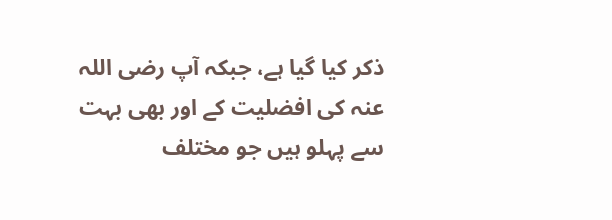ذکر کیا گیا ہے، جبکہ آپ رضی اللہ عنہ کی افضلیت کے اور بھی بہت سے پہلو ہیں جو مختلف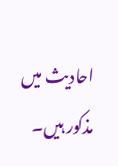احادیث میں مذکور ہیں۔